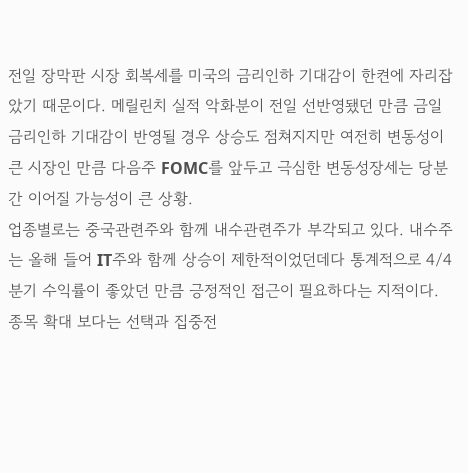전일 장막판 시장 회복세를 미국의 금리인하 기대감이 한켠에 자리잡았기 때문이다. 메릴린치 실적 악화분이 전일 선반영됐던 만큼 금일 금리인하 기대감이 반영될 경우 상승도 점쳐지지만 여전히 변동성이 큰 시장인 만큼 다음주 FOMC를 앞두고 극심한 변동성장세는 당분간 이어질 가능성이 큰 상황.
업종별로는 중국관련주와 함께 내수관련주가 부각되고 있다. 내수주는 올해 들어 IT주와 함께 상승이 제한적이었던데다 통계적으로 4/4분기 수익률이 좋았던 만큼 긍정적인 접근이 필요하다는 지적이다.
종목 확대 보다는 선택과 집중전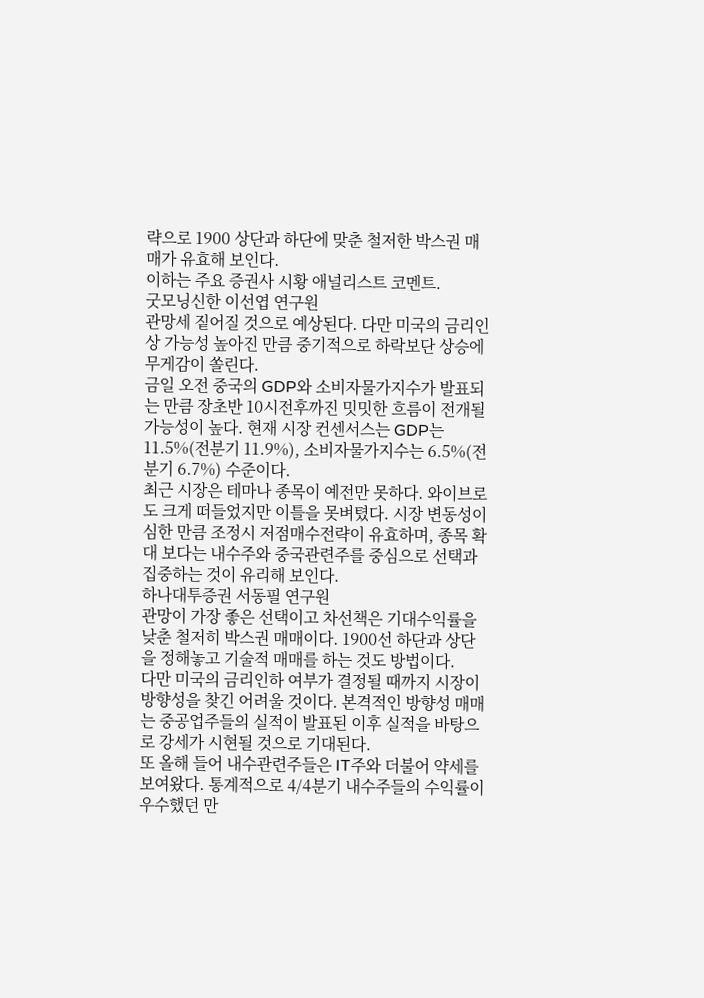략으로 1900 상단과 하단에 맞춘 철저한 박스권 매매가 유효해 보인다.
이하는 주요 증권사 시황 애널리스트 코멘트.
굿모닝신한 이선엽 연구원
관망세 짙어질 것으로 예상된다. 다만 미국의 금리인상 가능성 높아진 만큼 중기적으로 하락보단 상승에 무게감이 쏠린다.
금일 오전 중국의 GDP와 소비자물가지수가 발표되는 만큼 장초반 10시전후까진 밋밋한 흐름이 전개될 가능성이 높다. 현재 시장 컨센서스는 GDP는 11.5%(전분기 11.9%), 소비자물가지수는 6.5%(전분기 6.7%) 수준이다.
최근 시장은 테마나 종목이 예전만 못하다. 와이브로도 크게 떠들었지만 이틀을 못벼텼다. 시장 변동성이 심한 만큼 조정시 저점매수전략이 유효하며, 종목 확대 보다는 내수주와 중국관련주를 중심으로 선택과 집중하는 것이 유리해 보인다.
하나대투증권 서동필 연구원
관망이 가장 좋은 선택이고 차선책은 기대수익률을 낮춘 철저히 박스권 매매이다. 1900선 하단과 상단을 정해놓고 기술적 매매를 하는 것도 방법이다.
다만 미국의 금리인하 여부가 결정될 때까지 시장이 방향성을 찾긴 어려울 것이다. 본격적인 방향성 매매는 중공업주들의 실적이 발표된 이후 실적을 바탕으로 강세가 시현될 것으로 기대된다.
또 올해 들어 내수관련주들은 IT주와 더불어 약세를 보여왔다. 통계적으로 4/4분기 내수주들의 수익률이 우수했던 만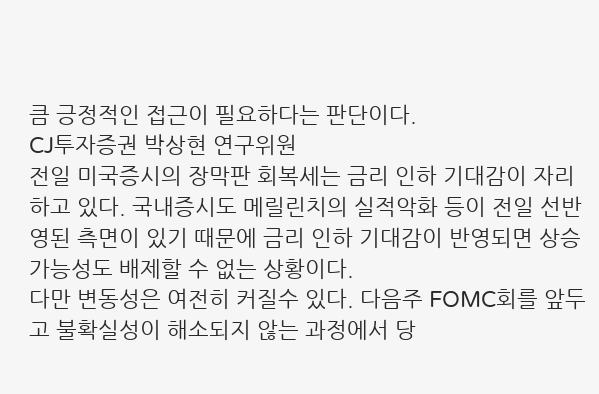큼 긍정적인 접근이 필요하다는 판단이다.
CJ투자증권 박상현 연구위원
전일 미국증시의 장막판 회복세는 금리 인하 기대감이 자리하고 있다. 국내증시도 메릴린치의 실적악화 등이 전일 선반영된 측면이 있기 때문에 금리 인하 기대감이 반영되면 상승 가능성도 배제할 수 없는 상황이다.
다만 변동성은 여전히 커질수 있다. 다음주 FOMC회를 앞두고 불확실성이 해소되지 않는 과정에서 당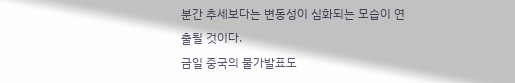분간 추세보다는 변동성이 심화되는 모습이 연출될 것이다.
금일 중국의 물가발표도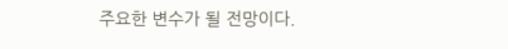주요한 변수가 될 전망이다.